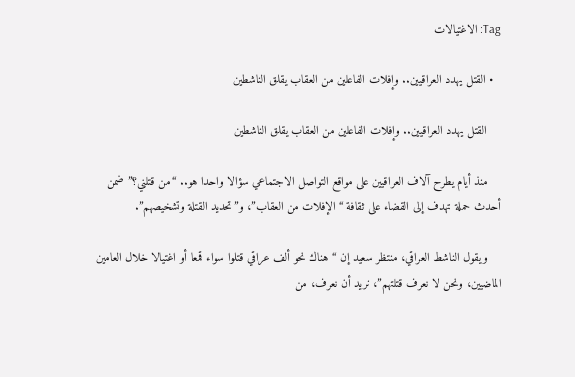Tag: الاغتيالات

  • القتل يهدد العراقيين.. وإفلات الفاعلين من العقاب يقلق الناشطين

    القتل يهدد العراقيين.. وإفلات الفاعلين من العقاب يقلق الناشطين

    منذ أيام يطرح آلاف العراقيين على مواقع التواصل الاجتماعي سؤالا واحدا هو.. “من قتلني؟” ضمن أحدث حملة تهدف إلى القضاء على ثقافة “الإفلات من العقاب”، و”تحديد القتلة وتشخيصهم”.

    ويقول الناشط العراقي، منتظر سعيد إن “هناك نحو ألف عراقي قتلوا سواء قمعا أو اغتيالا خلال العامين الماضيين، ونحن لا نعرف قتلتهم”، نريد أن نعرف، من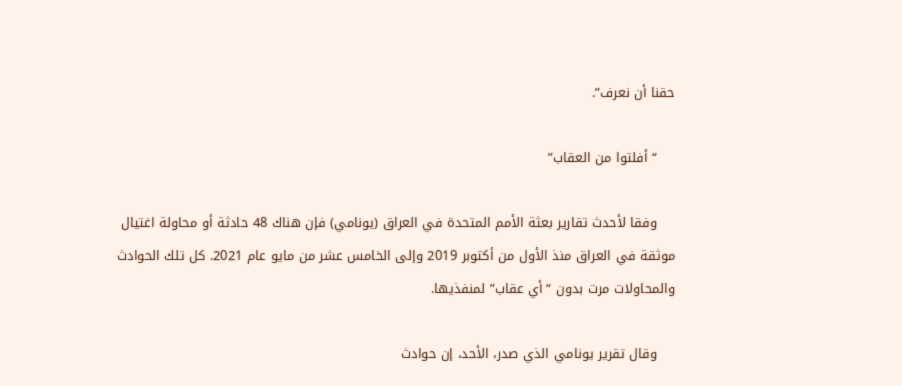حقنا أن نعرف”.

    “أفلتوا من العقاب”

    وفقا لأحدث تقارير بعثة الأمم المتحدة في العراق (يونامي) فإن هناك 48 حادثة أو محاولة اغتيال موثقة في العراق منذ الأول من أكتوبر 2019 وإلى الخامس عشر من مايو عام 2021. كل تلك الحوادث والمحاولات مرت بدون “أي عقاب” لمنفذيها.

    وقال تقرير يونامي الذي صدر، الأحد، إن حوادث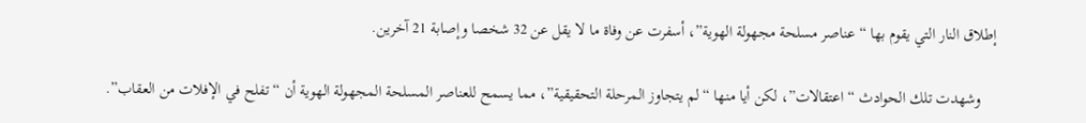إطلاق النار التي يقوم بها “عناصر مسلحة مجهولة الهوية”، أسفرت عن وفاة ما لا يقل عن 32 شخصا وإصابة 21 آخرين.

    وشهدت تلك الحوادث “اعتقالات”، لكن أيا منها “لم يتجاوز المرحلة التحقيقية”، مما يسمح للعناصر المسلحة المجهولة الهوية أن “تفلح في الإفلات من العقاب”.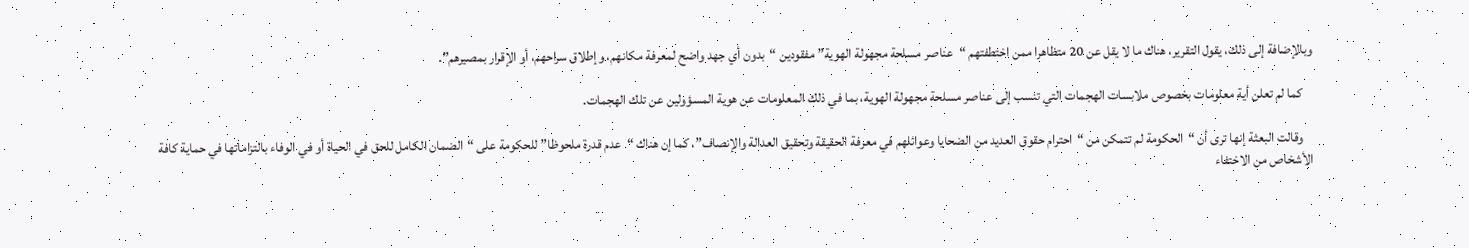وبالإضافة إلى ذلك، يقول التقرير، هناك ما لا يقل عن 20 متظاهرا ممن اختطفتهم “عناصر مسلحة مجهولة الهوية” مفقودين “بدون أي جهد واضح لمعرفة مكانهم، وإطلاق سراحهم، أو الإقرار بمصيرهم”.

    كما لم تعلن أية معلومات بخصوص ملابسات الهجمات التي تنسب إلى عناصر مسلحة مجهولة الهوية، بما في ذلك المعلومات عن هوية المسؤولين عن تلك الهجمات.

    وقالت البعثة إنها ترى أن “الحكومة لم تتمكن من “احترام حقوق العديد من الضحايا وعوائلهم في معرفة الحقيقة وتحقيق العدالة والإنصاف”، كما إن هناك “عدم قدرة ملحوظا” للحكومة على “الضمان الكامل للحق في الحياة أو في الوفاء بالتزاماتها في حماية كافة الأشخاص من الاختفاء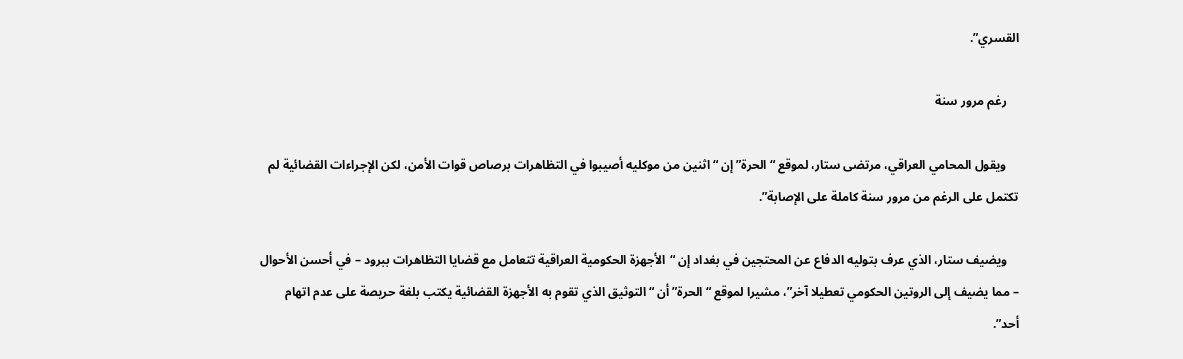القسري”.

    رغم مرور سنة

    ويقول المحامي العراقي، مرتضى ستار، لموقع “الحرة” إن “اثنين من موكليه أصيبوا في التظاهرات برصاص قوات الأمن، لكن الإجراءات القضائية لم تكتمل على الرغم من مرور سنة كاملة على الإصابة”.

    ويضيف ستار، الذي عرف بتوليه الدفاع عن المحتجين في بغداد إن “الأجهزة الحكومية العراقية تتعامل مع قضايا التظاهرات ببرود – في أحسن الأحوال – مما يضيف إلى الروتين الحكومي تعطيلا آخر”، مشيرا لموقع “الحرة” أن “التوثيق الذي تقوم به الأجهزة القضائية يكتب بلغة حريصة على عدم اتهام أحد”.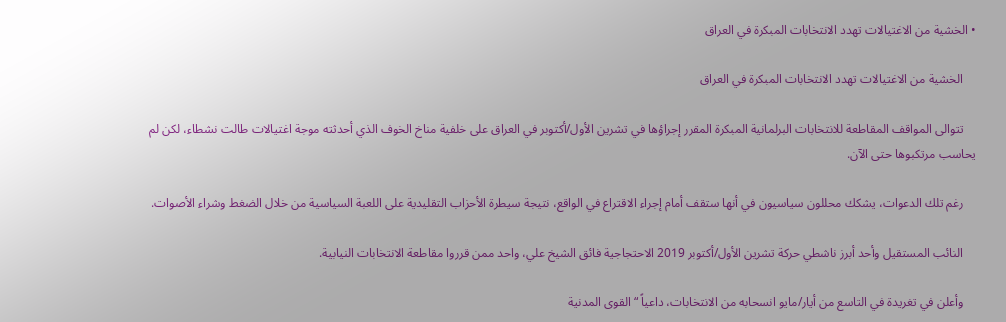• الخشية من الاغتيالات تهدد الانتخابات المبكرة في العراق

    الخشية من الاغتيالات تهدد الانتخابات المبكرة في العراق

    تتوالى المواقف المقاطعة للانتخابات البرلمانية المبكرة المقرر إجراؤها في تشرين الأول/أكتوبر في العراق على خلفية مناخ الخوف الذي أحدثته موجة اغتيالات طالت نشطاء، لكن لم يحاسب مرتكبوها حتى الآن.

    رغم تلك الدعوات، يشكك محللون سياسيون في أنها ستقف أمام إجراء الاقتراع في الواقع، نتيجة سيطرة الأحزاب التقليدية على اللعبة السياسية من خلال الضغط وشراء الأصوات.

    النائب المستقيل وأحد أبرز ناشطي حركة تشرين الأول/أكتوبر 2019 الاحتجاجية فائق الشيخ علي، واحد ممن قرروا مقاطعة الانتخابات النيابية.

    وأعلن في تغريدة في التاسع من أيار/مايو انسحابه من الانتخابات، داعياً “القوى المدنية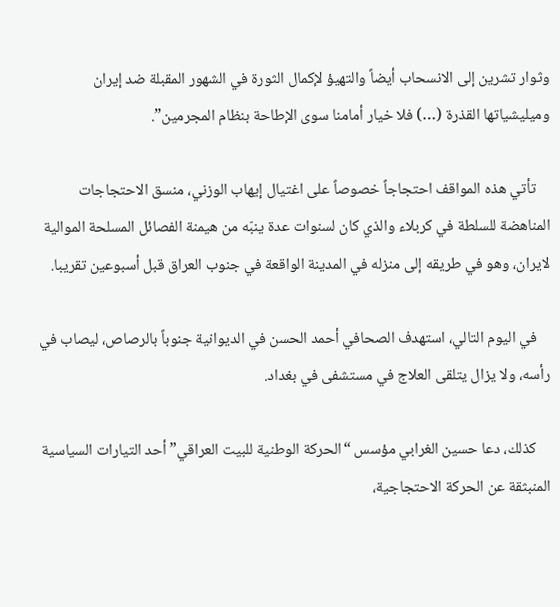وثوار تشرين إلى الانسحاب أيضاً والتهيؤ لإكمال الثورة في الشهور المقبلة ضد إيران وميليشياتها القذرة (…) فلا خيار أمامنا سوى الإطاحة بنظام المجرمين”.

    تأتي هذه المواقف احتجاجاً خصوصاً على اغتيال إيهاب الوزني، منسق الاحتجاجات المناهضة للسلطة في كربلاء والذي كان لسنوات عدة ينبّه من هيمنة الفصائل المسلحة الموالية لايران، وهو في طريقه إلى منزله في المدينة الواقعة في جنوب العراق قبل أسبوعين تقريبا.

    في اليوم التالي، استهدف الصحافي أحمد الحسن في الديوانية جنوباً بالرصاص، ليصاب في رأسه، ولا يزال يتلقى العلاج في مستشفى في بغداد.

    كذلك، دعا حسين الغرابي مؤسس “الحركة الوطنية للبيت العراقي” أحد التيارات السياسية المنبثقة عن الحركة الاحتجاجية،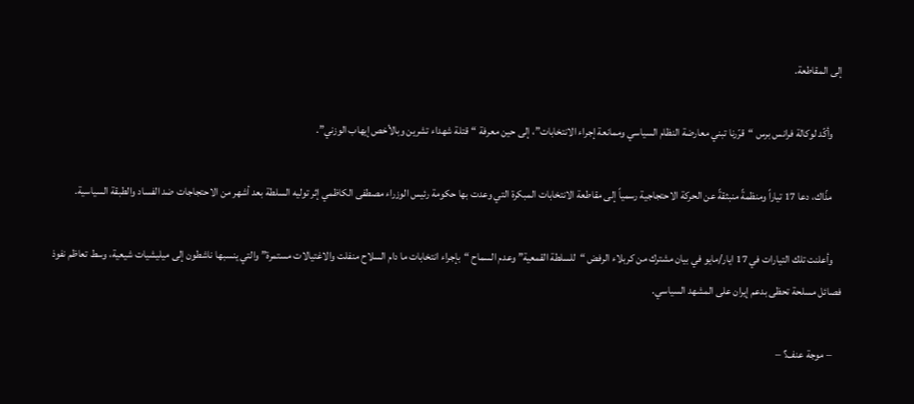إلى المقاطعة.

    وأكّد لوكالة فرانس برس “قرّرنا تبني معارضة النظام السياسي وممانعة إجراء الانتخابات”، إلى حين معرفة “قتلة شهداء تشرين وبالأخص إيهاب الوزني”.

    مذّاك، دعا 17 تياراً ومنظمةً منبثقةً عن الحركة الاحتجاجية رسمياً إلى مقاطعة الانتخابات المبكرة التي وعدت بها حكومة رئيس الوزراء مصطفى الكاظمي إثر توليه السلطة بعد أشهر من الاحتجاجات ضد الفساد والطبقة السياسية.

    وأعلنت تلك التيارات في 17 ايار/مايو في بيان مشترك من كربلاء الرفض “للسلطة القمعية” وعدم السماح “بإجراء انتخابات ما دام السلاح منفلت والاغتيالات مستمرة” والتي ينسبها ناشطون إلى ميليشيات شيعية، وسط تعاظم نفوذ فصائل مسلحة تحظى بدعم إيران على المشهد السياسي.

    – موجة عنف؟ –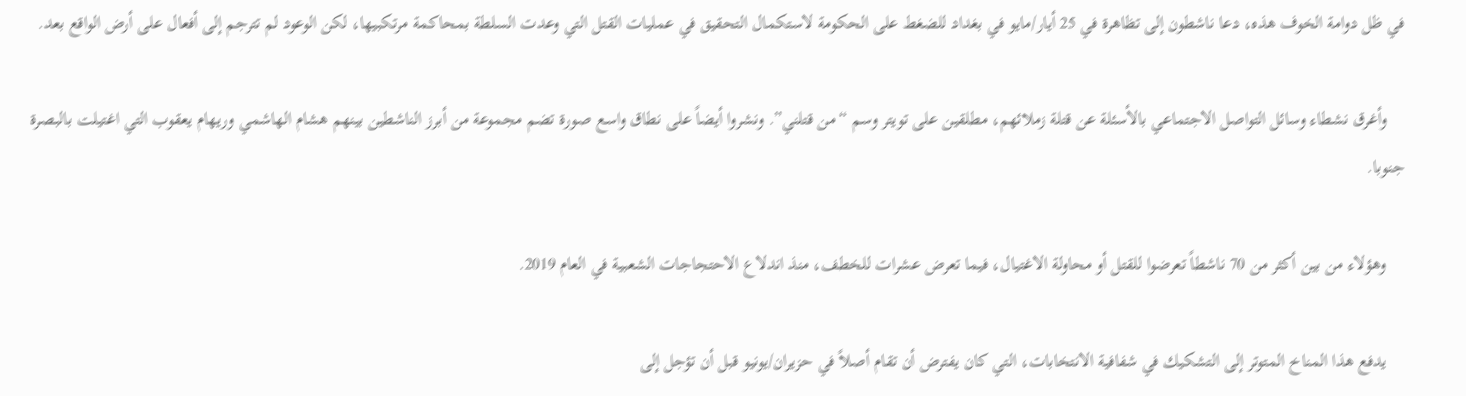في ظل دوامة الخوف هذه، دعا ناشطون إلى تظاهرة في 25 أيار/مايو في بغداد للضغط على الحكومة لاستكمال التحقيق في عمليات القتل التي وعدت السلطة بمحاكمة مرتكبيها، لكن الوعود لم تترجم إلى أفعال على أرض الواقع بعد.

    وأغرق نشطاء وسائل التواصل الاجتماعي بالأسئلة عن قتلة زملائهم، مطلقين على تويتر وسم “من قتلني”. ونشروا أيضاً على نطاق واسع صورة تضم مجموعة من أبرز الناشطين بينهم هشام الهاشمي وريهام يعقوب التي اغتيلت بالبصرة جنوبا.

    وهؤلاء من بين أكثر من 70 ناشطاً تعرضوا للقتل أو محاولة الاغتيال، فيما تعرض عشرات للخطف، منذ اندلاع الاحتجاجات الشعبية في العام 2019.

    يدفع هذا المناخ المتوتر إلى التشكيك في شفافية الانتخابات، التي كان يفترض أن تقام أصلاً في حزيران/يونيو قبل أن تؤجل إلى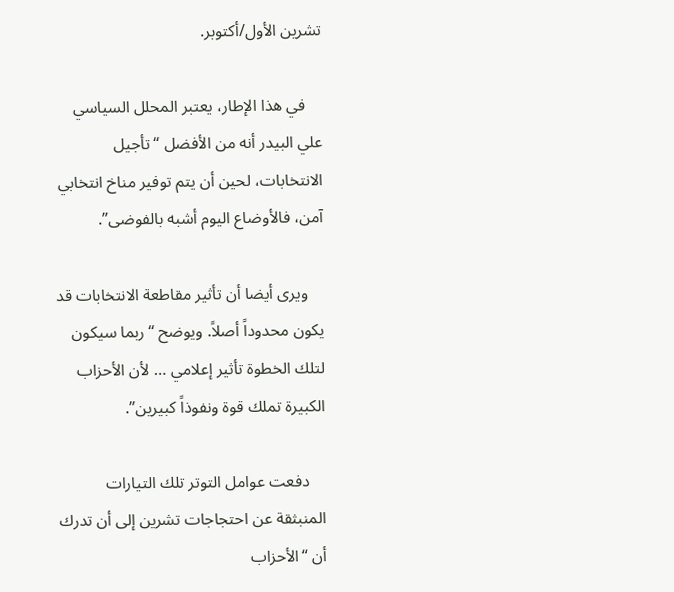تشرين الأول/أكتوبر.

    في هذا الإطار، يعتبر المحلل السياسي علي البيدر أنه من الأفضل “تأجيل الانتخابات، لحين أن يتم توفير مناخ انتخابي آمن، فالأوضاع اليوم أشبه بالفوضى”.

    ويرى أيضا أن تأثير مقاطعة الانتخابات قد يكون محدوداً أصلاً. ويوضح “ربما سيكون لتلك الخطوة تأثير إعلامي … لأن الأحزاب الكبيرة تملك قوة ونفوذاً كبيرين”.

    دفعت عوامل التوتر تلك التيارات المنبثقة عن احتجاجات تشرين إلى أن تدرك أن “الأحزاب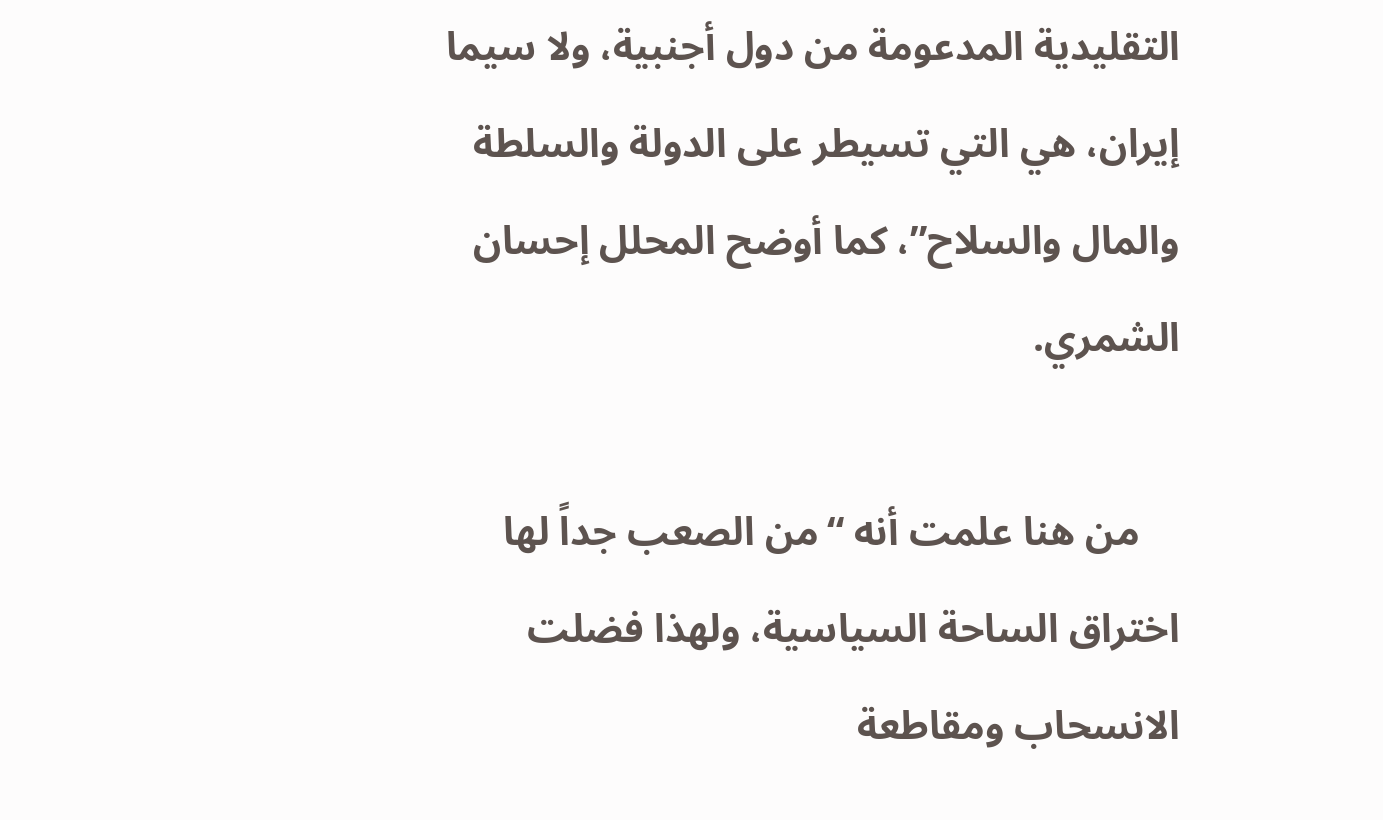التقليدية المدعومة من دول أجنبية، ولا سيما إيران، هي التي تسيطر على الدولة والسلطة والمال والسلاح”، كما أوضح المحلل إحسان الشمري.

    من هنا علمت أنه “من الصعب جداً لها اختراق الساحة السياسية، ولهذا فضلت الانسحاب ومقاطعة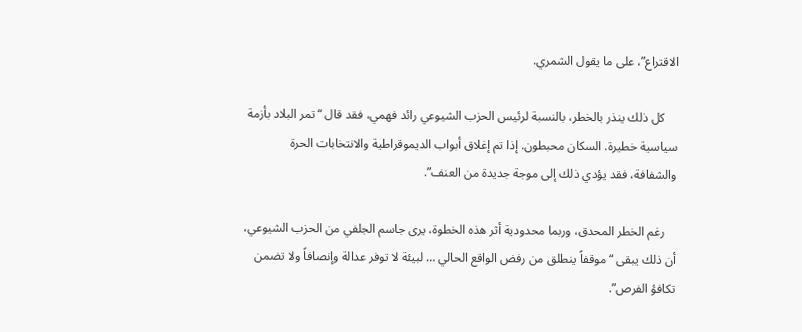الاقتراع”، على ما يقول الشمري.

    كل ذلك ينذر بالخطر، بالنسبة لرئيس الحزب الشيوعي رائد فهمي، فقد قال “تمر البلاد بأزمة سياسية خطيرة. السكان محبطون. إذا تم إغلاق أبواب الديموقراطية والانتخابات الحرة والشفافة، فقد يؤدي ذلك إلى موجة جديدة من العنف”.

    رغم الخطر المحدق، وربما محدودية أثر هذه الخطوة، يرى جاسم الجلفي من الحزب الشيوعي، أن ذلك يبقى “موقفاً ينطلق من رفض الواقع الحالي … لبيئة لا توفر عدالة وإنصافاً ولا تضمن تكافؤ الفرص”.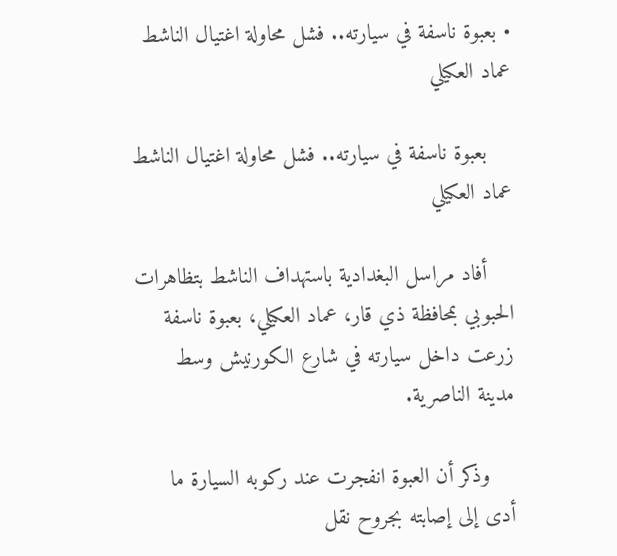• بعبوة ناسفة في سيارته.. فشل محاولة اغتيال الناشط عماد العكيلي

    بعبوة ناسفة في سيارته.. فشل محاولة اغتيال الناشط عماد العكيلي

    أفاد مراسل البغدادية باستهداف الناشط بتظاهرات الحبوبي بمحافظة ذي قار، عماد العكيلي، بعبوة ناسفة زرعت داخل سيارته في شارع الكورنيش وسط مدينة الناصرية.

    وذكر أن العبوة انفجرت عند ركوبه السيارة ما أدى إلى إصابته بجروح نقل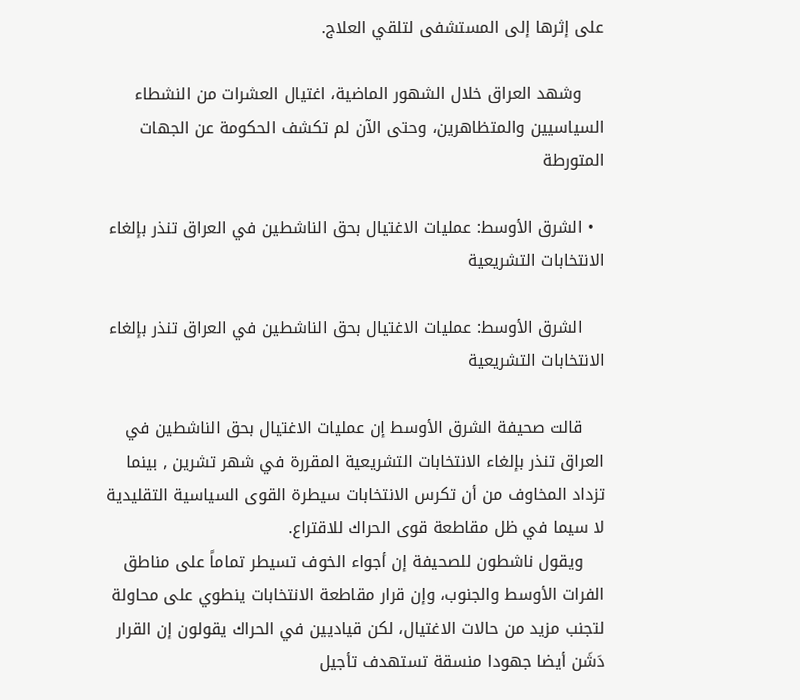على إثرها إلى المستشفى لتلقي العلاج.

    وشهد العراق خلال الشهور الماضية، اغتيال العشرات من النشطاء السياسيين والمتظاهرين، وحتى الآن لم تكشف الحكومة عن الجهات المتورطة

  • الشرق الأوسط: عمليات الاغتيال بحق الناشطين في العراق تنذر بإلغاء الانتخابات التشريعية

    الشرق الأوسط: عمليات الاغتيال بحق الناشطين في العراق تنذر بإلغاء الانتخابات التشريعية

    قالت صحيفة الشرق الأوسط إن عمليات الاغتيال بحق الناشطين في العراق تنذر بإلغاء الانتخابات التشريعية المقررة في شهر تشرين , بينما تزداد المخاوف من أن تكرس الانتخابات سيطرة القوى السياسية التقليدية لا سيما في ظل مقاطعة قوى الحراك للاقتراع.
    ويقول ناشطون للصحيفة إن أجواء الخوف تسيطر تماماً على مناطق الفرات الأوسط والجنوب، وإن قرار مقاطعة الانتخابات ينطوي على محاولة لتجنب مزيد من حالات الاغتيال، لكن قياديين في الحراك يقولون إن القرار دَشَن أيضا جهودا منسقة تستهدف تأجيل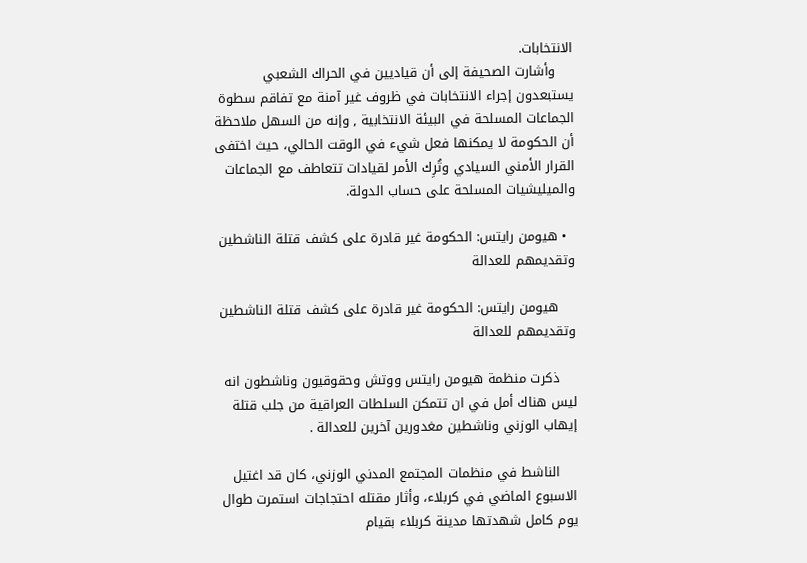الانتخابات.
    وأشارت الصحيفة إلى أن قياديين في الحراك الشعبي يستبعدون إجراء الانتخابات في ظروف غير آمنة مع تفاقم سطوة الجماعات المسلحة في البيئة الانتخابية , وإنه من السهل ملاحظة أن الحكومة لا يمكنها فعل شيء في الوقت الحالي، حيث اختفى القرار الأمني السيادي وتُرِك الأمر لقيادات تتعاطف مع الجماعات والميليشيات المسلحة على حساب الدولة.

  • هيومن رايتس: الحكومة غير قادرة على كشف قتلة الناشطين وتقديمهم للعدالة

    هيومن رايتس: الحكومة غير قادرة على كشف قتلة الناشطين وتقديمهم للعدالة

    ذكرت منظمة هيومن رايتس ووتش وحقوقيون وناشطون انه ليس هناك أمل في ان تتمكن السلطات العراقية من جلب قتلة إيهاب الوزني وناشطين مغدورين آخرين للعدالة .

    الناشط في منظمات المجتمع المدني الوزني، كان قد اغتيل الاسبوع الماضي في كربلاء، وأثار مقتله احتجاجات استمرت طوال يوم كامل شهدتها مدينة كربلاء بقيام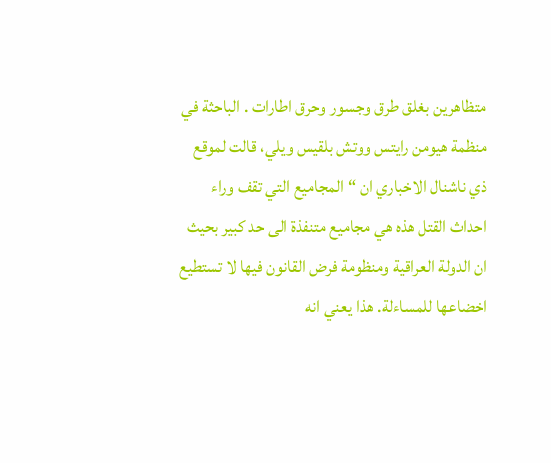متظاهرين بغلق طرق وجسور وحرق اطارات . الباحثة في منظمة هيومن رايتس ووتش بلقيس ويلي، قالت لموقع ذي ناشنال الاخباري ان “المجاميع التي تقف وراء احداث القتل هذه هي مجاميع متنفذة الى حد كبير بحيث ان الدولة العراقية ومنظومة فرض القانون فيها لا تستطيع اخضاعها للمساءلة. هذا يعني انه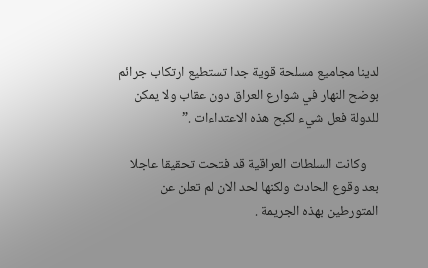لدينا مجاميع مسلحة قوية جدا تستطيع ارتكاب جرائم بوضح النهار في شوارع العراق دون عقاب ولا يمكن للدولة فعل شيء لكبح هذه الاعتداءات .”

    وكانت السلطات العراقية قد فتحت تحقيقا عاجلا بعد وقوع الحادث ولكنها لحد الان لم تعلن عن المتورطين بهذه الجريمة .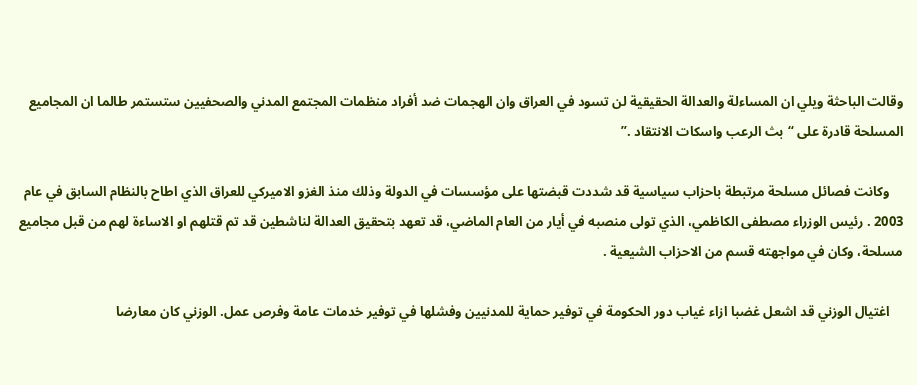وقالت الباحثة ويلي ان المساءلة والعدالة الحقيقية لن تسود في العراق وان الهجمات ضد أفراد منظمات المجتمع المدني والصحفيين ستستمر طالما ان المجاميع المسلحة قادرة على “بث الرعب واسكات الانتقاد .”

    وكانت فصائل مسلحة مرتبطة باحزاب سياسية قد شددت قبضتها على مؤسسات في الدولة وذلك منذ الغزو الاميركي للعراق الذي اطاح بالنظام السابق في عام 2003 . رئيس الوزراء مصطفى الكاظمي، الذي تولى منصبه في أيار من العام الماضي، قد تعهد بتحقيق العدالة لناشطين قد تم قتلهم او الاساءة لهم من قبل مجاميع مسلحة، وكان في مواجهته قسم من الاحزاب الشيعية .

    اغتيال الوزني قد اشعل غضبا ازاء غياب دور الحكومة في توفير حماية للمدنيين وفشلها في توفير خدمات عامة وفرص عمل. الوزني كان معارضا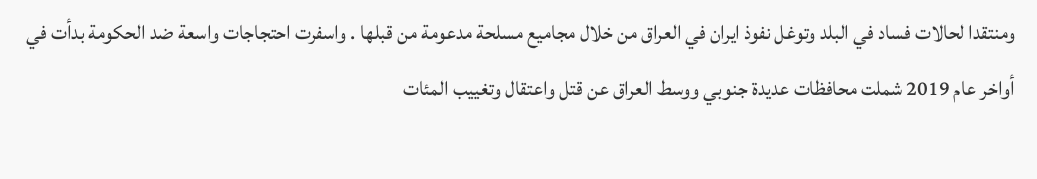ومنتقدا لحالات فساد في البلد وتوغل نفوذ ايران في العراق من خلال مجاميع مسلحة مدعومة من قبلها . واسفرت احتجاجات واسعة ضد الحكومة بدأت في أواخر عام 2019 شملت محافظات عديدة جنوبي ووسط العراق عن قتل واعتقال وتغييب المئات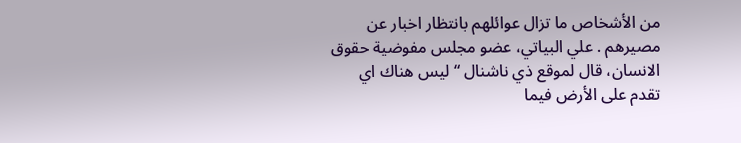من الأشخاص ما تزال عوائلهم بانتظار اخبار عن مصيرهم . علي البياتي، عضو مجلس مفوضية حقوق الانسان، قال لموقع ذي ناشنال “ليس هناك اي تقدم على الأرض فيما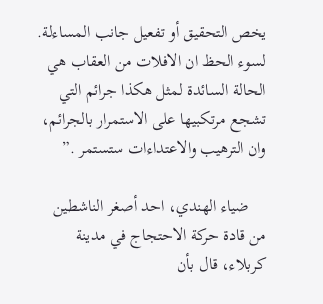يخص التحقيق أو تفعيل جانب المساءلة. لسوء الحظ ان الافلات من العقاب هي الحالة السائدة لمثل هكذا جرائم التي تشجع مرتكبيها على الاستمرار بالجرائم، وان الترهيب والاعتداءات ستستمر .”

    ضياء الهندي، احد أصغر الناشطين من قادة حركة الاحتجاج في مدينة كربلاء، قال بأن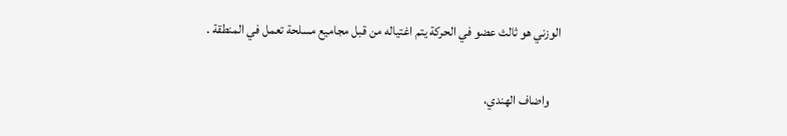الوزني هو ثالث عضو في الحركة يتم اغتياله من قبل مجاميع مسلحة تعمل في المنطقة .

    واضاف الهندي،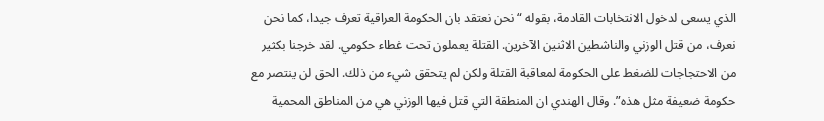الذي يسعى لدخول الانتخابات القادمة، بقوله “نحن نعتقد بان الحكومة العراقية تعرف جيدا، كما نحن نعرف، من قتل الوزني والناشطين الاثنين الآخرين. القتلة يعملون تحت غطاء حكومي. لقد خرجنا بكثير من الاحتجاجات للضغط على الحكومة لمعاقبة القتلة ولكن لم يتحقق شيء من ذلك. الحق لن ينتصر مع حكومة ضعيفة مثل هذه”. وقال الهندي ان المنطقة التي قتل فيها الوزني هي من المناطق المحمية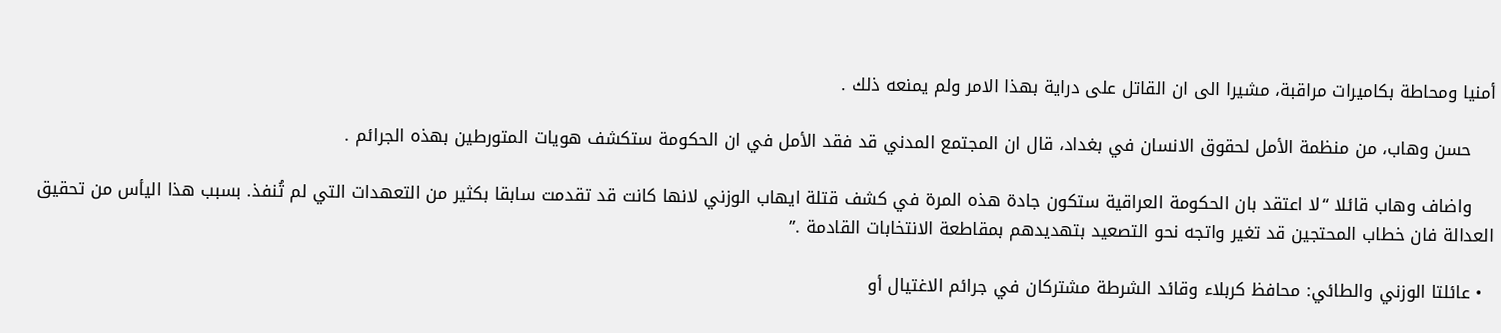أمنيا ومحاطة بكاميرات مراقبة، مشيرا الى ان القاتل على دراية بهذا الامر ولم يمنعه ذلك .

    حسن وهاب، من منظمة الأمل لحقوق الانسان في بغداد، قال ان المجتمع المدني قد فقد الأمل في ان الحكومة ستكشف هويات المتورطين بهذه الجرائم .

    واضاف وهاب قائلا “لا اعتقد بان الحكومة العراقية ستكون جادة هذه المرة في كشف قتلة ايهاب الوزني لانها كانت قد تقدمت سابقا بكثير من التعهدات التي لم تُنفذ. بسبب هذا اليأس من تحقيق العدالة فان خطاب المحتجين قد تغير واتجه نحو التصعيد بتهديدهم بمقاطعة الانتخابات القادمة .”

  • عائلتا الوزني والطائي: محافظ كربلاء وقائد الشرطة مشتركان في جرائم الاغتيال أو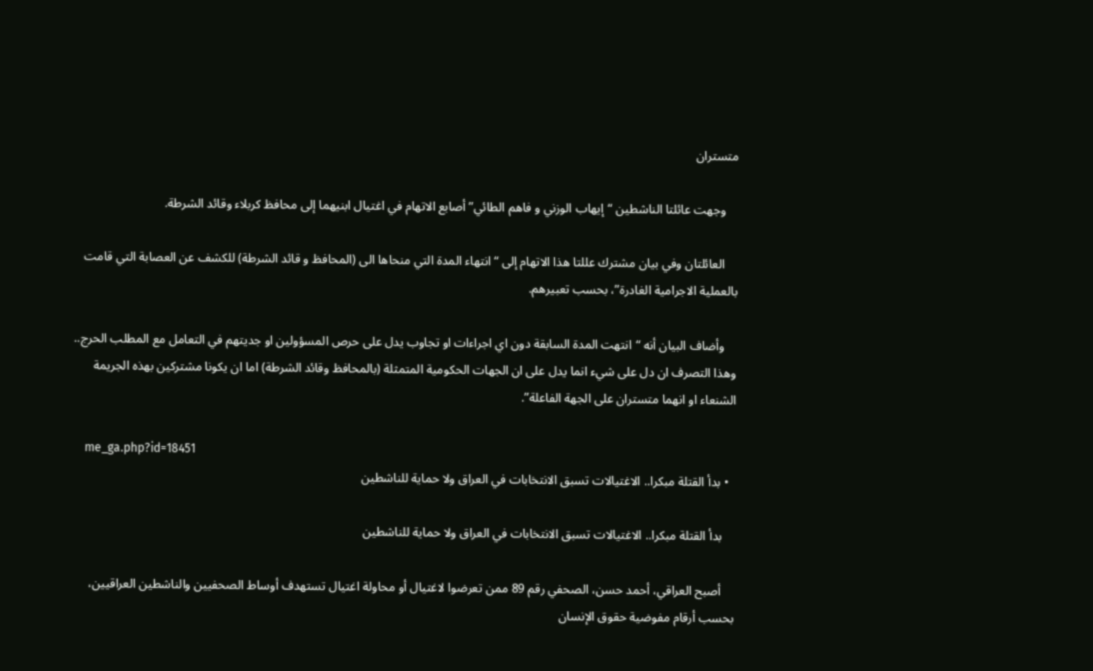متستران

    وجهت عائلتا الناشطين “إيهاب الوزني و فاهم الطائي” أصابع الاتهام في اغتيال ابنيهما إلى محافظ كربلاء وقائد الشرطة.

    العائلتان وفي بيان مشترك عللتا هذا الاتهام إلى “انتهاء المدة التي منحاها الى (المحافظ و قائد الشرطة) للكشف عن العصابة التي قامت بالعملية الاجرامية الغادرة”، بحسب تعبيرهم.

    وأضاف البيان أنه “انتهت المدة السابقة دون اي اجراءات او تجاوب يدل على حرص المسؤولين او جديتهم في التعامل مع المطلب الحرج.. وهذا التصرف ان دل على شيء انما يدل على ان الجهات الحكومية المتمثلة (بالمحافظ وقائد الشرطة) اما ان يكونا مشتركين بهذه الجريمة الشنعاء او انهما متستران على الجهة الفاعلة”.

    me_ga.php?id=18451
  • بدأ القتلة مبكرا.. الاغتيالات تسبق الانتخابات في العراق ولا حماية للناشطين

    بدأ القتلة مبكرا.. الاغتيالات تسبق الانتخابات في العراق ولا حماية للناشطين

    أصبح العراقي، أحمد حسن، الصحفي رقم 89 ممن تعرضوا لاغتيال أو محاولة اغتيال تستهدف أوساط الصحفيين والناشطين العراقيين، بحسب أرقام مفوضية حقوق الإنسان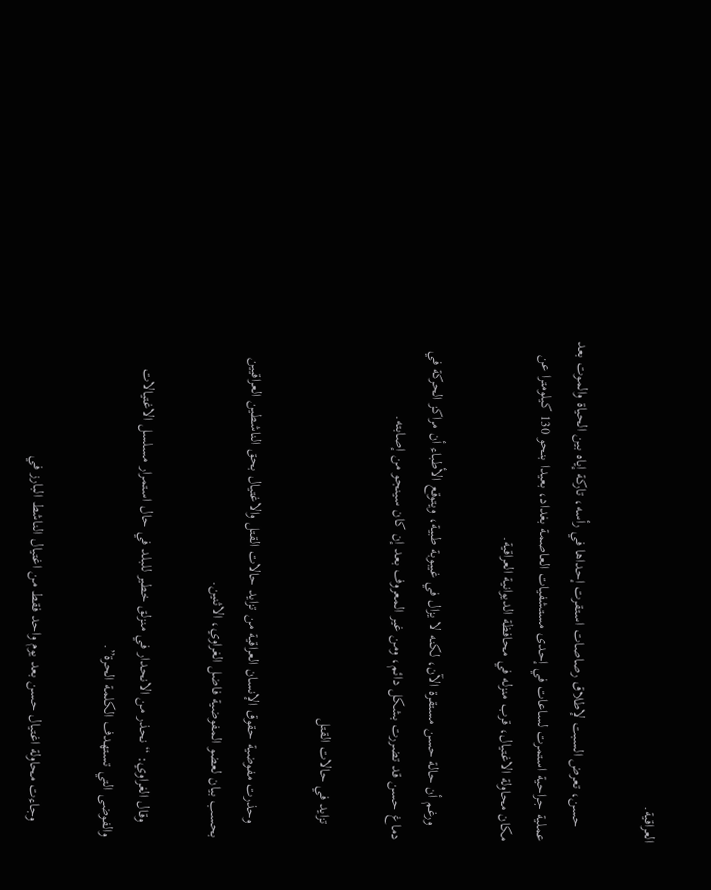العراقية.

    حسن، تعرض السبت لإطلاق رصاصات استقرت إحداها في رأسه، تاركة إياه بين الحياة والموت بعد عملية جراحية استمرت لساعات في إحدى مستشفيات العاصمة بغداد، بعيدا بنحو 130 كيلومترا عن مكان محاولة الاغتيال، قرب منزله في محافظة الديوانية العراقية.

    ورغم أن حالة حسن مستقرة الآن، لكنه لا يزال في غيبوبة طبية، ويتوقع الأطباء أن مراكز الحركة في دماغ حسن قد تضررت بشكل دائم، ومن غير المعروف بعد إن كان سينجو من إصابته.

    تزايد في حالات القتل

    وحذرت مفوضية حقوق الإنسان العراقية من تزايد حالات القتل والاغتيال بحق الناشطين العراقيين بحسب بيان لعضو المفوضية فاضل الغراوي، الاثنين.

    وقال الغراوي: “نحذر من الانحدار في منزلق خطير للبلد في حال استمرار مسلسل الاغتيالات والفوضى التي تستهدف الكلمة الحرة”.

    وجاءت محاولة اغتيال حسن بعد يوم واحد فقط من اغتيال الناشط البارز في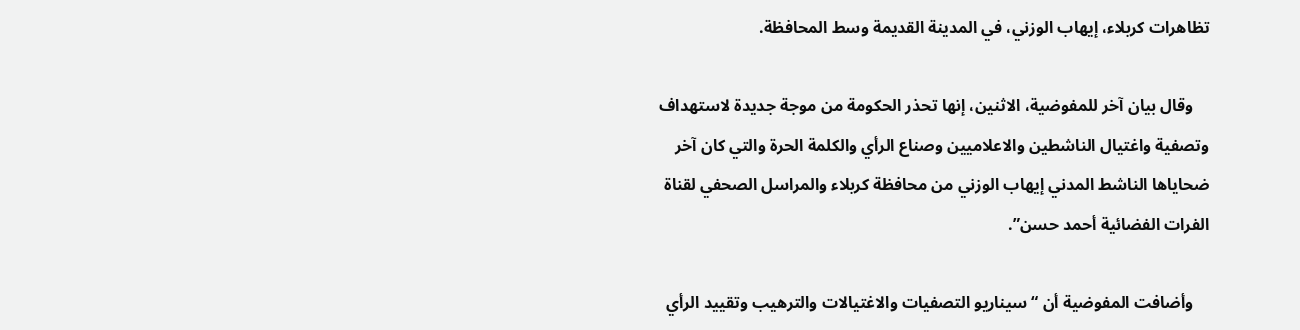تظاهرات كربلاء، إيهاب الوزني، في المدينة القديمة وسط المحافظة.

    وقال بيان آخر للمفوضية، الاثنين، إنها تحذر الحكومة من موجة جديدة لاستهداف وتصفية واغتيال الناشطين والاعلاميين وصناع الرأي والكلمة الحرة والتي كان آخر ضحاياها الناشط المدني إيهاب الوزني من محافظة كربلاء والمراسل الصحفي لقناة الفرات الفضائية أحمد حسن”.

    وأضافت المفوضية أن “سيناريو التصفيات والاغتيالات والترهيب وتقييد الرأي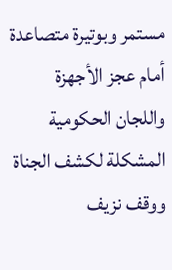مستمر وبوتيرة متصاعدة أمام عجز الأجهزة واللجان الحكومية المشكلة لكشف الجناة ووقف نزيف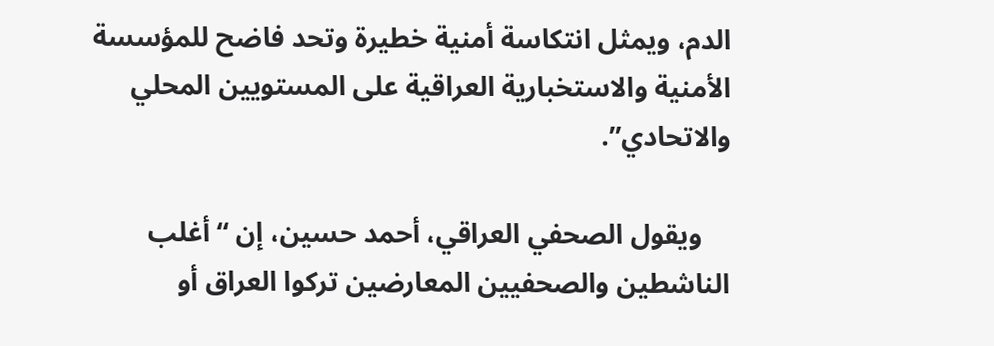الدم، ويمثل انتكاسة أمنية خطيرة وتحد فاضح للمؤسسة الأمنية والاستخبارية العراقية على المستويين المحلي والاتحادي”.

    ويقول الصحفي العراقي، أحمد حسين، إن “أغلب الناشطين والصحفيين المعارضين تركوا العراق أو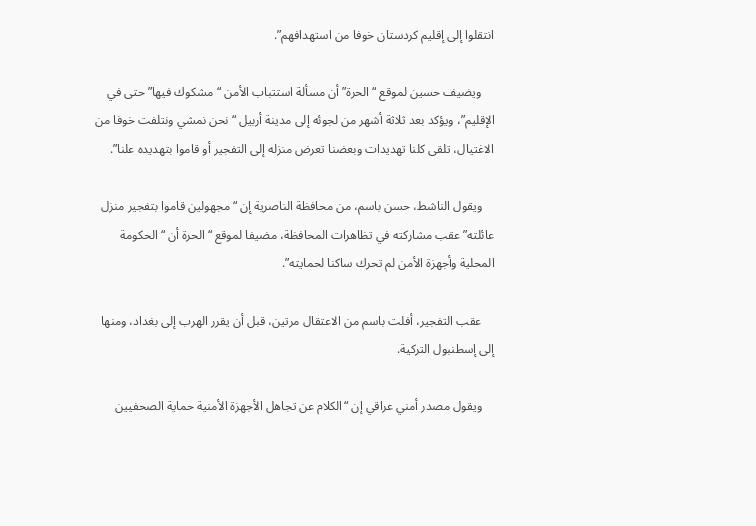انتقلوا إلى إقليم كردستان خوفا من استهدافهم”.

    ويضيف حسين لموقع “الحرة” أن مسألة استتباب الأمن “مشكوك فيها” حتى في الإقليم”، ويؤكد بعد ثلاثة أشهر من لجوئه إلى مدينة أربيل “نحن نمشي ونتلفت خوفا من الاغتيال، تلقى كلنا تهديدات وبعضنا تعرض منزله إلى التفجير أو قاموا بتهديده علنا”.

    ويقول الناشط، حسن باسم، من محافظة الناصرية إن “مجهولين قاموا بتفجير منزل عائلته” عقب مشاركته في تظاهرات المحافظة، مضيفا لموقع “الحرة أن “الحكومة المحلية وأجهزة الأمن لم تحرك ساكنا لحمايته”.

    عقب التفجير، أفلت باسم من الاعتقال مرتين، قبل أن يقرر الهرب إلى بغداد، ومنها إلى إسطنبول التركية.

    ويقول مصدر أمني عراقي إن “الكلام عن تجاهل الأجهزة الأمنية حماية الصحفيين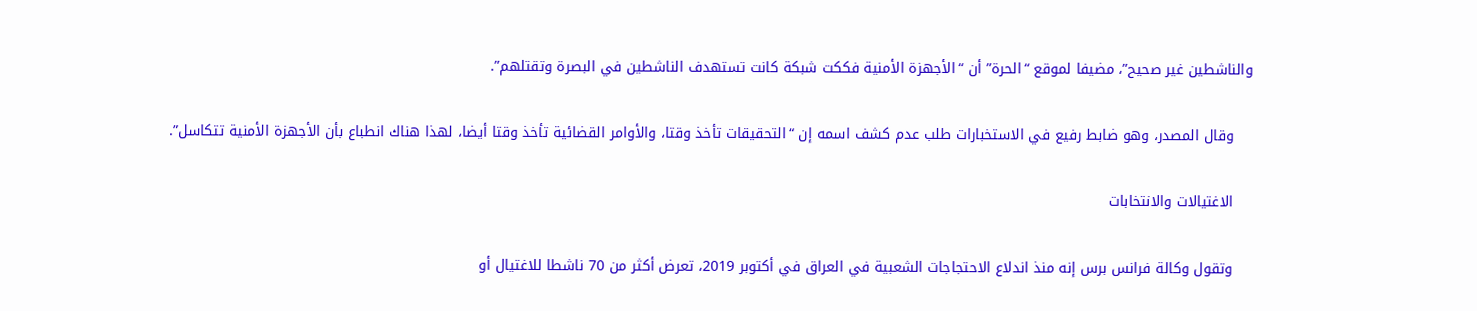والناشطين غير صحيح”، مضيفا لموقع “الحرة” أن “الأجهزة الأمنية فككت شبكة كانت تستهدف الناشطين في البصرة وتقتلهم”.

    وقال المصدر، وهو ضابط رفيع في الاستخبارات طلب عدم كشف اسمه إن “التحقيقات تأخذ وقتا، والأوامر القضائية تأخذ وقتا أيضا، لهذا هناك انطباع بأن الأجهزة الأمنية تتكاسل”.

    الاغتيالات والانتخابات

    وتقول وكالة فرانس برس إنه منذ اندلاع الاحتجاجات الشعبية في العراق في أكتوبر 2019، تعرض أكثر من 70 ناشطا للاغتيال أو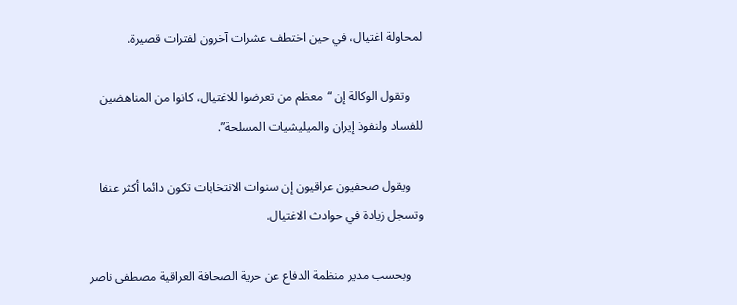لمحاولة اغتيال، في حين اختطف عشرات آخرون لفترات قصيرة.

    وتقول الوكالة إن “معظم من تعرضوا للاغتيال، كانوا من المناهضين للفساد ولنفوذ إيران والميليشيات المسلحة”.

    ويقول صحفيون عراقيون إن سنوات الانتخابات تكون دائما أكثر عنفا وتسجل زيادة في حوادث الاغتيال.

    وبحسب مدير منظمة الدفاع عن حرية الصحافة العراقية مصطفى ناصر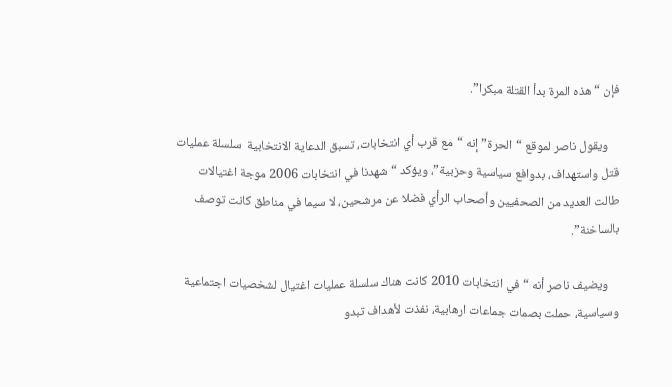فإن “هذه المرة بدأ القتلة مبكرا”.

    ويقول ناصر لموقع “الحرة” إنه “مع قرب أي انتخابات، تسبق الدعاية الانتخابية  سلسلة عمليات قتل واستهداف، بدوافع سياسية وحزبية”، ويؤكد “شهدنا في انتخابات 2006 موجة اغتيالات طالت العديد من الصحفيين وأصحاب الرأي فضلا عن مرشحين، لا سيما في مناطق كانت توصف بالساخنة”.

    ويضيف ناصر أنه “في انتخابات 2010 كانت هناك سلسلة عمليات اغتيال لشخصيات اجتماعية وسياسية، حملت بصمات جماعات ارهابية، نفذت لأهداف تبدو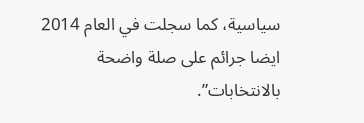سياسية، كما سجلت في العام 2014 ايضا جرائم على صلة واضحة بالانتخابات”.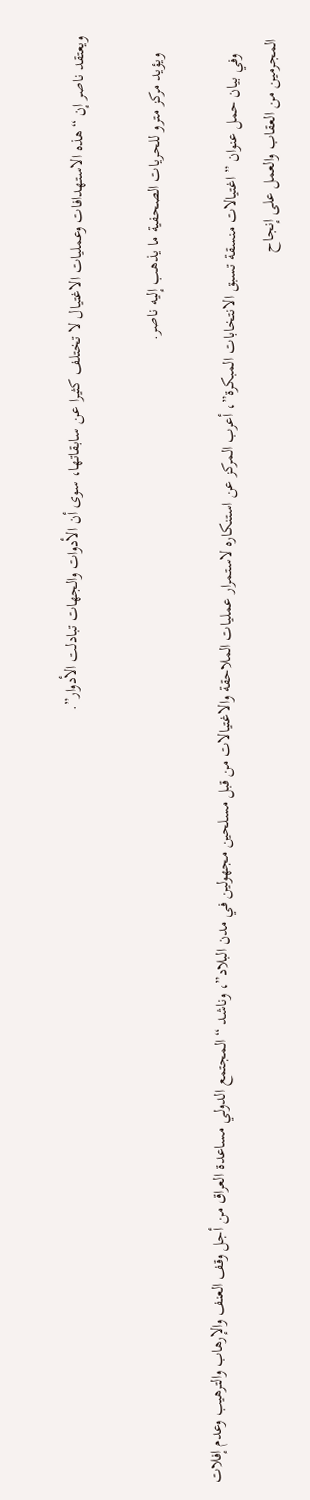ويعتقد ناصر إن “هذه الاستهدافات وعمليات الاغتيال لا تختلف كثيرا عن سابقاتها، سوى أن الأدوات والجهات تبادلت الأدوار”.

    ويؤيد مركز مترو للحريات الصحفية ما يذهب إليه ناصر.

    وفي بيان حمل عنوان ” اغتيالات منسقة تسبق الانتخابات المبكرة”، أعرب المركز عن استنكاره لاستمرار عمليات الملاحقة والاغتيالات من قبل مسلحين مجهولين في مدن البلاد”، وناشد “المجتمع الدولي مساعدة العراق من أجل وقف العنف والإرهاب والترهيب وعدم إفلات المجرمين من العقاب والعمل على إنجاح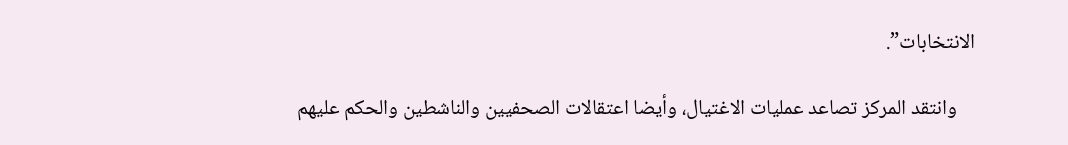الانتخابات”.

    وانتقد المركز تصاعد عمليات الاغتيال، وأيضا اعتقالات الصحفيين والناشطين والحكم عليهم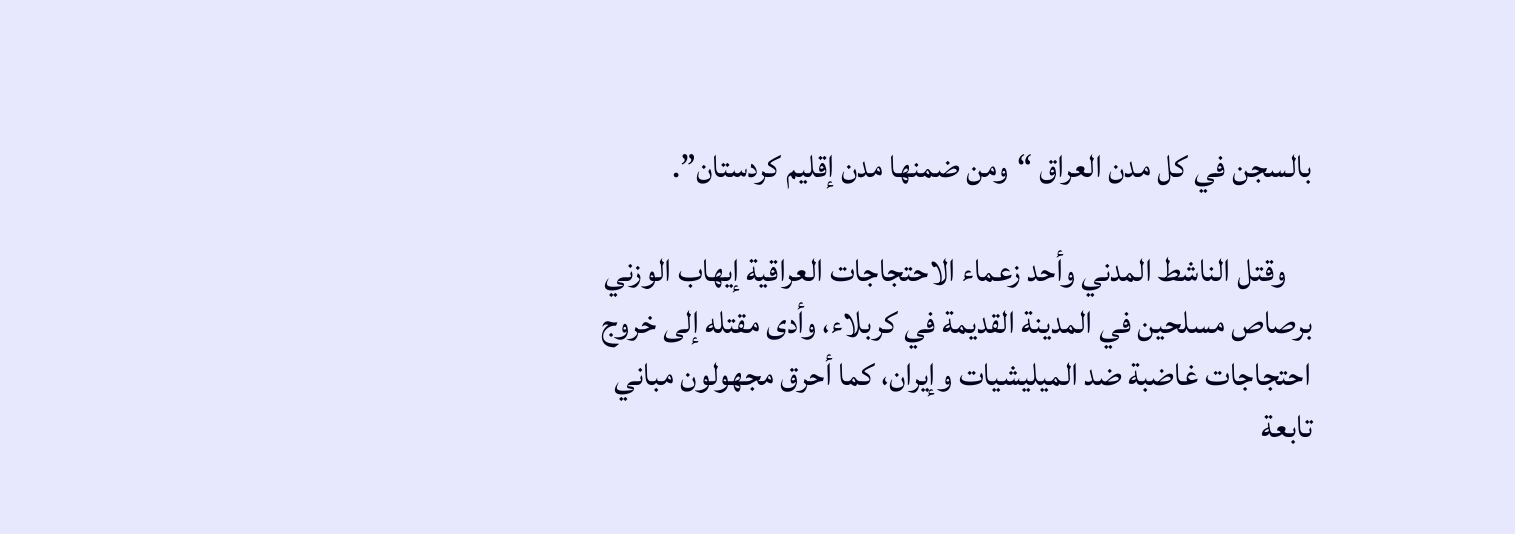بالسجن في كل مدن العراق “ومن ضمنها مدن إقليم كردستان”.

    وقتل الناشط المدني وأحد زعماء الاحتجاجات العراقية إيهاب الوزني برصاص مسلحين في المدينة القديمة في كربلاء، وأدى مقتله إلى خروج احتجاجات غاضبة ضد الميليشيات وإيران، كما أحرق مجهولون مباني تابعة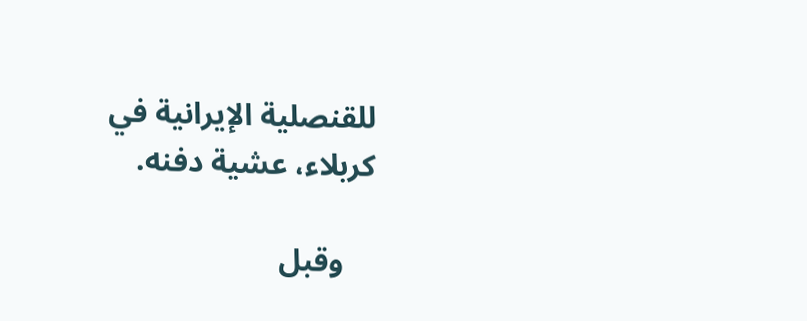للقنصلية الإيرانية في كربلاء، عشية دفنه.

    وقبل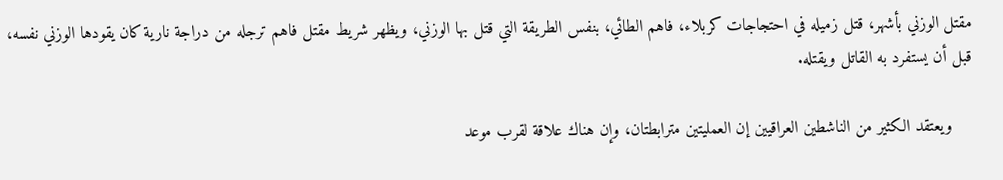مقتل الوزني بأشهر، قتل زميله في احتجاجات كربلاء، فاهم الطائي، بنفس الطريقة التي قتل بها الوزني، ويظهر شريط مقتل فاهم ترجله من دراجة نارية كان يقودها الوزني نفسه، قبل أن يستفرد به القاتل ويقتله.

    ويعتقد الكثير من الناشطين العراقيين إن العمليتين مترابطتان، وإن هناك علاقة لقرب موعد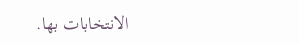الانتخابات بها.